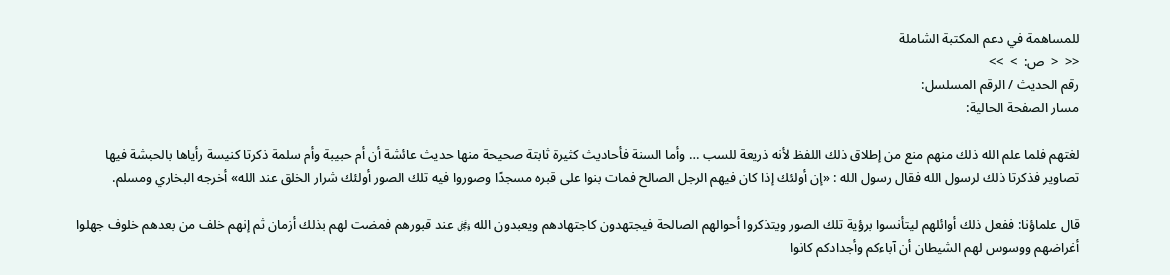للمساهمة في دعم المكتبة الشاملة
<<  <  ص:  >  >>
رقم الحديث / الرقم المسلسل:
مسار الصفحة الحالية:

لغتهم فلما علم الله ذلك منهم منع من إطلاق ذلك اللفظ لأنه ذريعة للسب … وأما السنة فأحاديث كثيرة ثابتة صحيحة منها حديث عائشة أن أم حبيبة وأم سلمة ذكرتا كنيسة رأياها بالحبشة فيها تصاوير فذكرتا ذلك لرسول الله فقال رسول الله : «إن أولئك إذا كان فيهم الرجل الصالح فمات بنوا على قبره مسجدًا وصوروا فيه تلك الصور أولئك شرار الخلق عند الله» أخرجه البخاري ومسلم.

قال علماؤنا: ففعل ذلك أوائلهم ليتأنسوا برؤية تلك الصور ويتذكروا أحوالهم الصالحة فيجتهدون كاجتهادهم ويعبدون الله ﷿ عند قبورهم فمضت لهم بذلك أزمان ثم إنهم خلف من بعدهم خلوف جهلوا أغراضهم ووسوس لهم الشيطان أن آباءكم وأجدادكم كانوا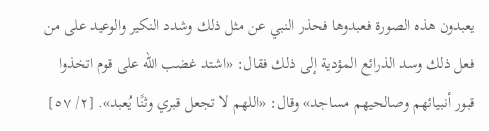يعبدون هذه الصورة فعبدوها فحذر النبي عن مثل ذلك وشدد النكير والوعيد على من فعل ذلك وسد الذرائع المؤدية إلى ذلك فقال: «اشتد غضب الله على قوم اتخذوا قبور أنبيائهم وصالحيهم مساجد» وقال: «اللهم لا تجعل قبري وثنًا يُعبد». [٢/ ٥٧]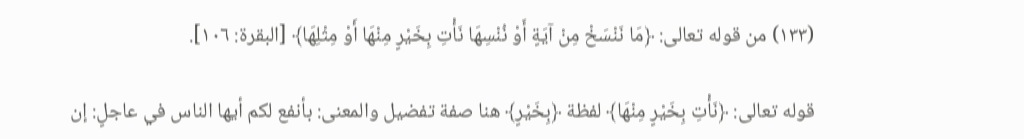(١٣٣) من قوله تعالى: ﴿مَا نَنْسَخْ مِنْ آيَةٍ أَوْ نُنْسِهَا نَأْتِ بِخَيْرٍ مِنْهَا أَوْ مِثْلِهَا﴾ [البقرة: ١٠٦].

قوله تعالى: ﴿نَأْتِ بِخَيْرٍ مِنْهَا﴾ لفظة ﴿بِخَيْرٍ﴾ هنا صفة تفضيل والمعنى: بأنفع لكم أيها الناس في عاجلٍ: إن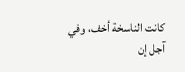كانت الناسخة أخف، وفي آجل إن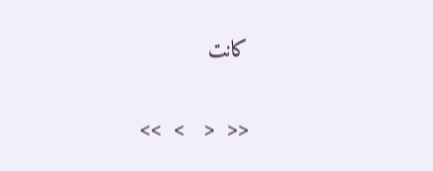كانت

<<  <   >  >>